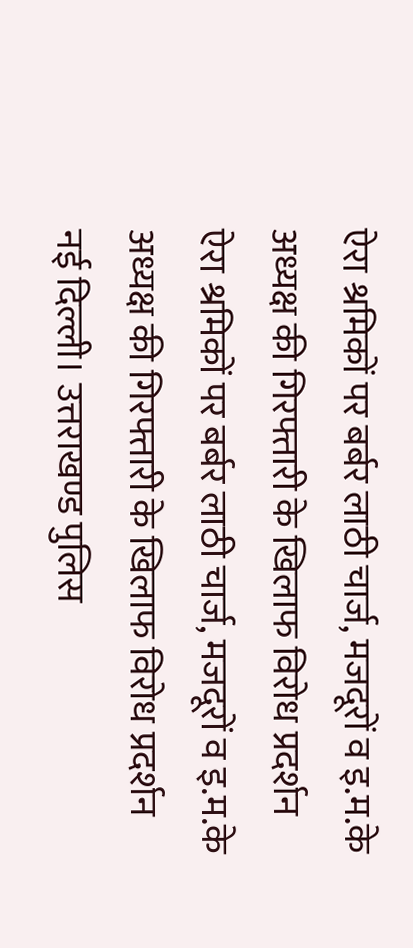ऐरा श्रमिकों पर बर्बर लाठी चार्ज, मजदूरों व इ.म.के अध्यक्ष की गिरफ्तारी के खिलाफ विरोध प्रदर्शन
ऐरा श्रमिकों पर बर्बर लाठी चार्ज, मजदूरों व इ.म.के अध्यक्ष की गिरफ्तारी के खिलाफ विरोध प्रदर्शन
नई दिल्ली। उत्तराखण्ड पुलिस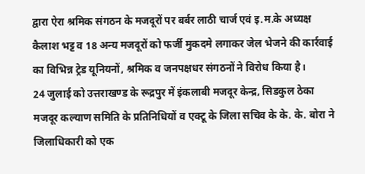द्वारा ऐरा श्रमिक संगठन के मजदूरों पर बर्बर लाठी चार्ज एवं इ.म.के अध्यक्ष कैलाश भट्ट व 18 अन्य मजदूरों को फर्जी मुकदमे लगाकर जेल भेजने की कार्रवाई का विभिन्न ट्रेड यूनियनों, श्रमिक व जनपक्षधर संगठनों ने विरोध किया है।
24 जुलाई को उत्तराखण्ड के रूद्रपुर में इंकलाबी मजदूर केन्द्र, सिडकुल ठेका मजदूर कल्याण समिति के प्रतिनिधियों व एक्टू के जिला सचिव के के. के. बोरा ने जिलाधिकारी को एक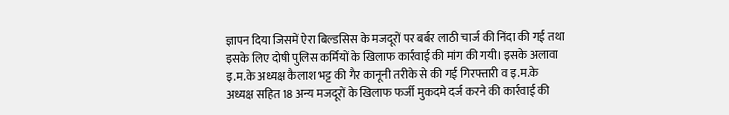ज्ञापन दिया जिसमें ऐरा बिल्डसिस के मजदूरों पर बर्बर लाठी चार्ज की निंदा की गई तथा इसके लिए दोषी पुलिस कर्मियों के खिलाफ कार्रवाई की मांग की गयी। इसके अलावा इ.म.के अध्यक्ष कैलाश भट्ट की गैर कानूनी तरीके से की गई गिरफ्तारी व इ.म.के अध्यक्ष सहित 18 अन्य मजदूरों के खिलाफ फर्जी मुकदमे दर्ज करने की कार्रवाई की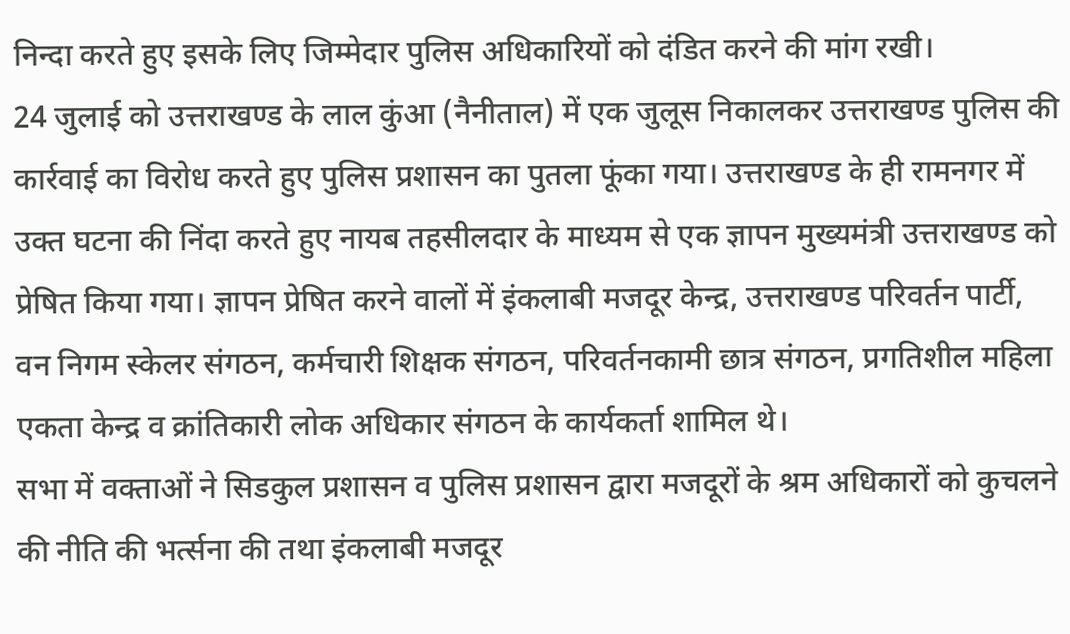निन्दा करते हुए इसके लिए जिम्मेदार पुलिस अधिकारियों को दंडित करने की मांग रखी।
24 जुलाई को उत्तराखण्ड के लाल कुंआ (नैनीताल) में एक जुलूस निकालकर उत्तराखण्ड पुलिस की कार्रवाई का विरोध करते हुए पुलिस प्रशासन का पुतला फूंका गया। उत्तराखण्ड के ही रामनगर में उक्त घटना की निंदा करते हुए नायब तहसीलदार के माध्यम से एक ज्ञापन मुख्यमंत्री उत्तराखण्ड को प्रेषित किया गया। ज्ञापन प्रेषित करने वालों में इंकलाबी मजदूर केन्द्र, उत्तराखण्ड परिवर्तन पार्टी, वन निगम स्केलर संगठन, कर्मचारी शिक्षक संगठन, परिवर्तनकामी छात्र संगठन, प्रगतिशील महिला एकता केन्द्र व क्रांतिकारी लोक अधिकार संगठन के कार्यकर्ता शामिल थे।
सभा में वक्ताओं ने सिडकुल प्रशासन व पुलिस प्रशासन द्वारा मजदूरों के श्रम अधिकारों को कुचलने की नीति की भर्त्सना की तथा इंकलाबी मजदूर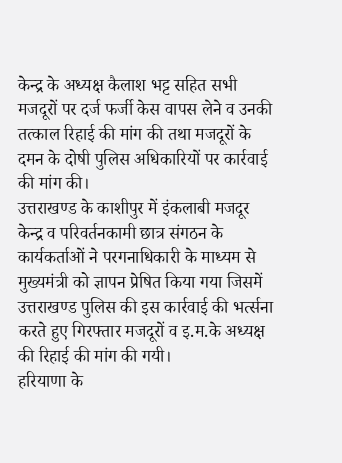केन्द्र के अध्यक्ष कैलाश भट्ट सहित सभी मजदूरों पर दर्ज फर्जी केस वापस लेने व उनकी तत्काल रिहाई की मांग की तथा मजदूरों के दमन के दोषी पुलिस अधिकारियों पर कार्रवाई की मांग की।
उत्तराखण्ड के काशीपुर में इंकलाबी मजदूर केन्द्र व परिवर्तनकामी छात्र संगठन के कार्यकर्ताओं ने परगनाधिकारी के माध्यम से मुख्यमंत्री को ज्ञापन प्रेषित किया गया जिसमें उत्तराखण्ड पुलिस की इस कार्रवाई की भर्त्सना करते हुए गिरफ्तार मजदूरों व इ.म.के अध्यक्ष की रिहाई की मांग की गयी।
हरियाणा के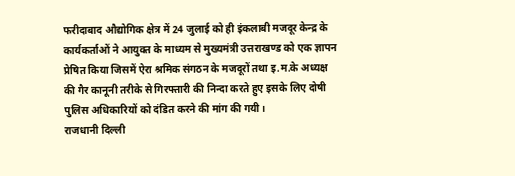फरीदाबाद औद्योगिक क्षेत्र में 24 जुलाई को ही इंकलाबी मजदूर केन्द्र के कार्यकर्ताओं ने आयुक्त के माध्यम से मुख्यमंत्री उत्तराखण्ड को एक ज्ञापन प्रेषित किया जिसमें ऐरा श्रमिक संगठन के मजदूरों तथा इ.म.के अध्यक्ष की गैर कानूनी तरीके से गिरफ्तारी की निन्दा करते हुए इसके लिए दोषी पुलिस अधिकारियों को दंडित करने की मांग की गयी।
राजधानी दिल्ली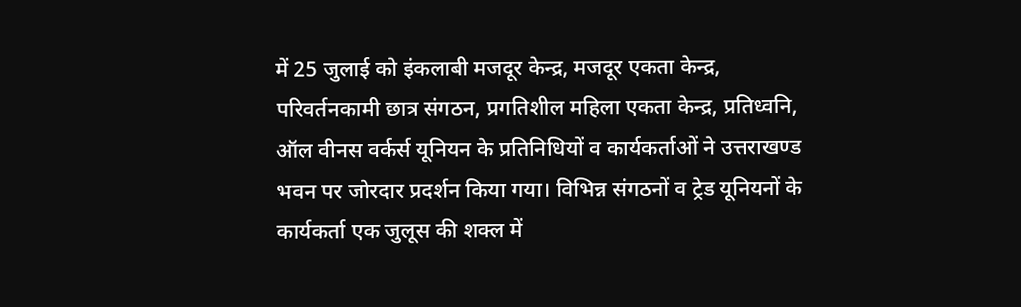में 25 जुलाई को इंकलाबी मजदूर केन्द्र, मजदूर एकता केन्द्र, परिवर्तनकामी छात्र संगठन, प्रगतिशील महिला एकता केन्द्र, प्रतिध्वनि, ऑल वीनस वर्कर्स यूनियन के प्रतिनिधियों व कार्यकर्ताओं ने उत्तराखण्ड भवन पर जोरदार प्रदर्शन किया गया। विभिन्न संगठनों व ट्रेड यूनियनों के कार्यकर्ता एक जुलूस की शक्ल में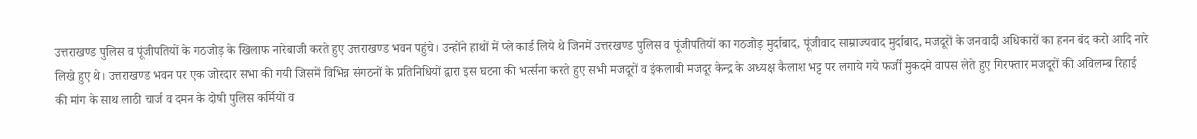उत्तराखण्ड पुलिस व पूंजीपतियों के गठजोड़ के खिलाफ नारेबाजी करते हुए उत्तराखण्ड भवन पहुंचे। उन्होंने हाथों में प्ले कार्ड लिये थे जिनमें उत्तरखण्ड पुलिस व पूंजीपतियों का गठजोड़ मुर्दाबाद, पूंजीवाद साम्राज्यवाद मुर्दाबाद, मजदूरों के जनवादी अधिकारों का हनन बंद करो आदि नारे लिखे हुए थे। उत्तराखण्ड भवन पर एक जोरदार सभा की गयी जिसमें विभिन्न संगठनों के प्रतिनिधियों द्वारा इस घटना की भर्त्सना करते हुए सभी मजदूरों व इंकलाबी मजदूर केन्द्र के अध्यक्ष कैलाश भट्ट पर लगाये गये फर्जी मुकदमे वापस लेते हुए गिरफ्तार मजदूरों की अविलम्ब रिहाई की मांग के साथ लाठी चार्ज व दमन के दोषी पुलिस कर्मियों व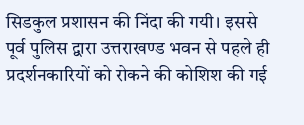सिडकुल प्रशासन की निंदा की गयी। इससे पूर्व पुलिस द्वारा उत्तराखण्ड भवन से पहले ही प्रदर्शनकारियों को रोकने की कोशिश की गई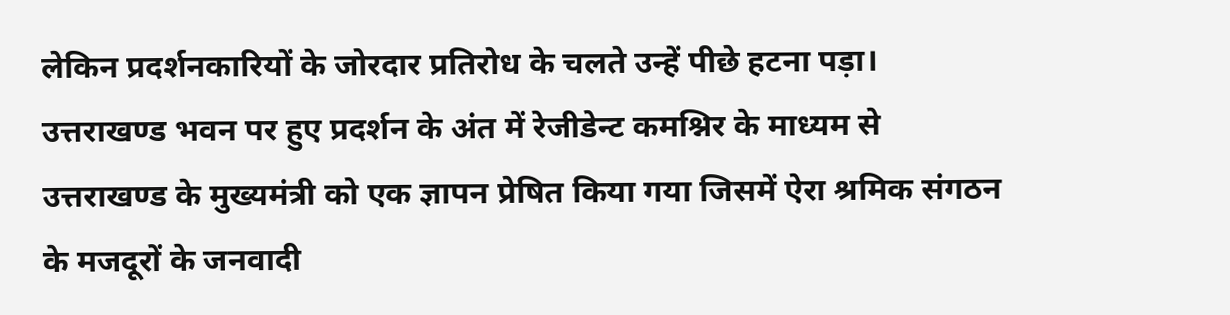लेकिन प्रदर्शनकारियों के जोरदार प्रतिरोध के चलते उन्हें पीछे हटना पड़ा। उत्तराखण्ड भवन पर हुए प्रदर्शन के अंत में रेजीडेन्ट कमश्निर के माध्यम से उत्तराखण्ड के मुख्यमंत्री को एक ज्ञापन प्रेषित किया गया जिसमें ऐरा श्रमिक संगठन के मजदूरों के जनवादी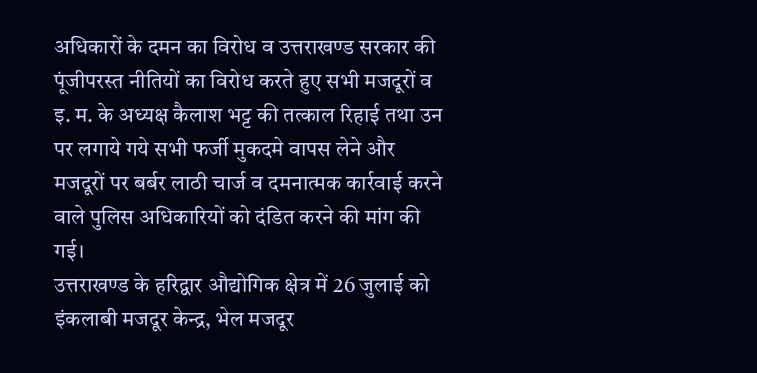अधिकारों के दमन का विरोध व उत्तराखण्ड सरकार की पूंजीपरस्त नीतियों का विरोध करते हुए सभी मजदूरों व इ. म. के अध्यक्ष कैलाश भट्ट की तत्काल रिहाई तथा उन पर लगाये गये सभी फर्जी मुकदमे वापस लेने और मजदूरों पर बर्बर लाठी चार्ज व दमनात्मक कार्रवाई करने वाले पुलिस अधिकारियों को दंडित करने की मांग की गई।
उत्तराखण्ड के हरिद्वार औद्योगिक क्षेत्र में 26 जुलाई को इंकलाबी मजदूर केन्द्र, भेल मजदूर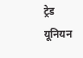ट्रेड यूनियन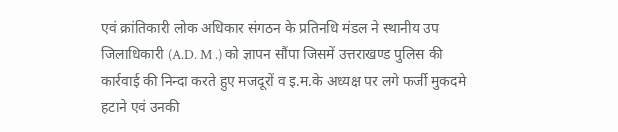एवं क्रांतिकारी लोक अधिकार संगठन के प्रतिनधि मंडल ने स्थानीय उप जिलाधिकारी (A.D. M .) को ज्ञापन सौंपा जिसमें उत्तराखण्ड पुलिस की कार्रवाई की निन्दा करते हुए मजदूरों व इ.म.के अध्यक्ष पर लगे फर्जी मुकदमे हटाने एवं उनकी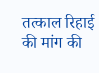तत्काल रिहाई की मांग की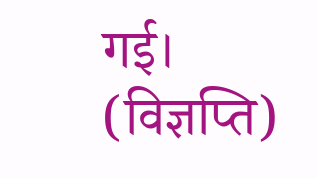गई।
(विज्ञप्ति)